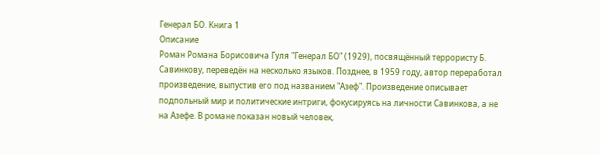Генерал БО. Книга 1
Описание
Роман Романа Борисовича Гуля "Генерал БО" (1929), посвящённый террористу Б. Савинкову, переведён на несколько языков. Позднее, в 1959 году, автор переработал произведение, выпустив его под названием "Азеф". Произведение описывает подпольный мир и политические интриги, фокусируясь на личности Савинкова, а не на Азефе. В романе показан новый человек,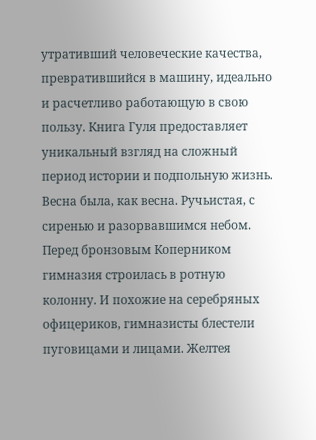утративший человеческие качества, превратившийся в машину, идеально и расчетливо работающую в свою пользу. Книга Гуля предоставляет уникальный взгляд на сложный период истории и подпольную жизнь.
Весна была, как весна. Ручьистая, с сиренью и разорвавшимся небом. Перед бронзовым Коперником гимназия строилась в ротную колонну. И похожие на серебряных офицериков, гимназисты блестели пуговицами и лицами. Желтея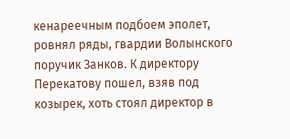кенареечным подбоем эполет, ровнял ряды, гвардии Волынского поручик Занков. К директору Перекатову пошел, взяв под козырек, хоть стоял директор в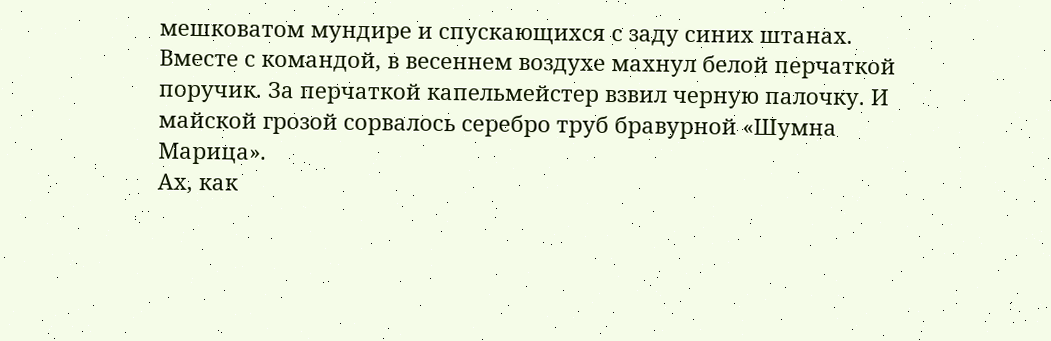мешковатом мундире и спускающихся с заду синих штанах.
Вместе с командой, в весеннем воздухе махнул белой перчаткой поручик. За перчаткой капельмейстер взвил черную палочку. И майской грозой сорвалось серебро труб бравурной «Шумна Марица».
Ах, как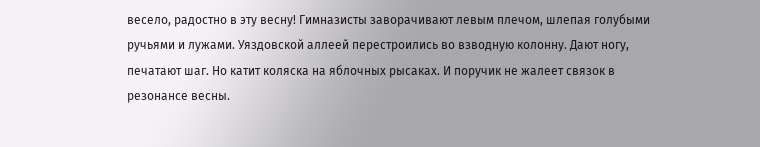весело, радостно в эту весну! Гимназисты заворачивают левым плечом, шлепая голубыми ручьями и лужами. Уяздовской аллеей перестроились во взводную колонну. Дают ногу, печатают шаг. Но катит коляска на яблочных рысаках. И поручик не жалеет связок в резонансе весны.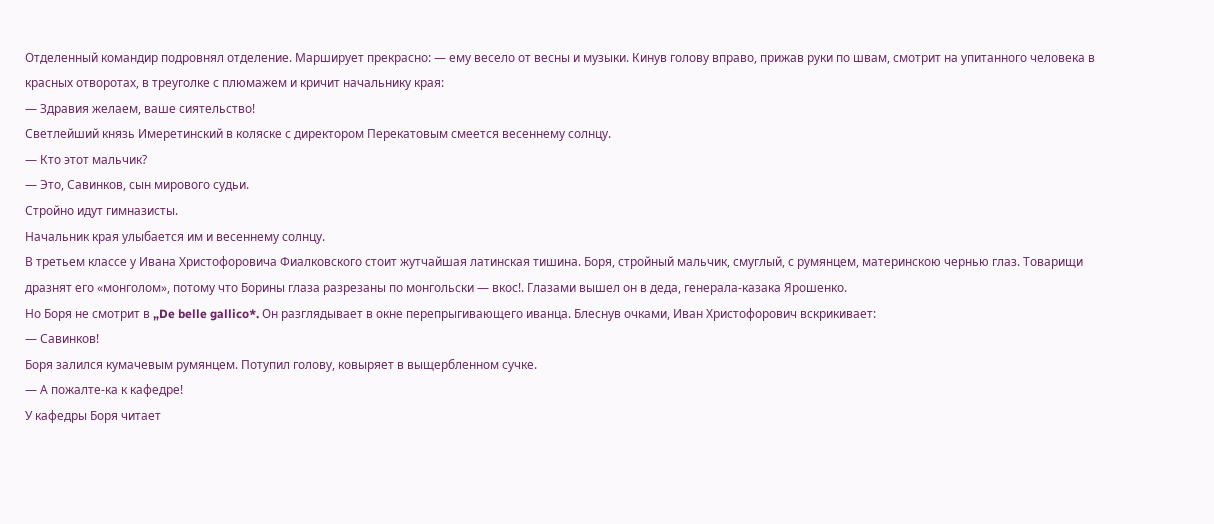Отделенный командир подровнял отделение. Марширует прекрасно: — ему весело от весны и музыки. Кинув голову вправо, прижав руки по швам, смотрит на упитанного человека в красных отворотах, в треуголке с плюмажем и кричит начальнику края:
— Здравия желаем, ваше сиятельство!
Светлейший князь Имеретинский в коляске с директором Перекатовым смеется весеннему солнцу.
— Кто этот мальчик?
— Это, Савинков, сын мирового судьи.
Стройно идут гимназисты.
Начальник края улыбается им и весеннему солнцу.
В третьем классе у Ивана Христофоровича Фиалковского стоит жутчайшая латинская тишина. Боря, стройный мальчик, смуглый, с румянцем, материнскою чернью глаз. Товарищи дразнят его «монголом», потому что Борины глаза разрезаны по монгольски — вкос!. Глазами вышел он в деда, генерала-казака Ярошенко.
Но Боря не смотрит в „De belle gallico*. Он разглядывает в окне перепрыгивающего иванца. Блеснув очками, Иван Христофорович вскрикивает:
— Савинков!
Боря залился кумачевым румянцем. Потупил голову, ковыряет в выщербленном сучке.
— А пожалте-ка к кафедре!
У кафедры Боря читает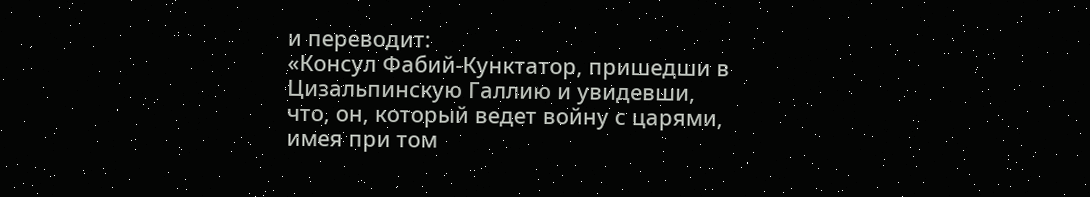и переводит:
«Консул Фабий-Кунктатор, пришедши в Цизальпинскую Галлию и увидевши, что, он, который ведет войну с царями, имея при том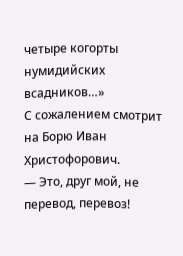четыре когорты нумидийских всадников…»
С сожалением смотрит на Борю Иван Христофорович.
— Это, друг мой, не перевод, перевоз!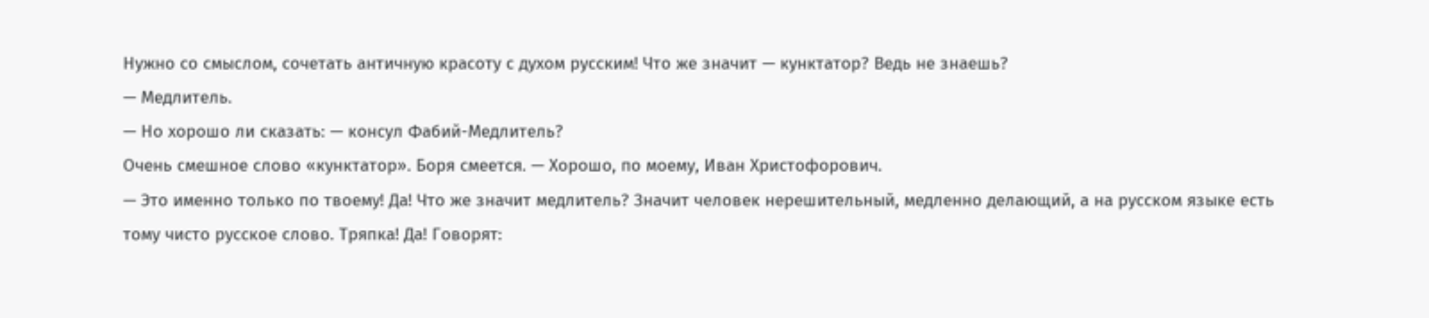Нужно со смыслом, сочетать античную красоту с духом русским! Что же значит — кунктатор? Ведь не знаешь?
— Медлитель.
— Но хорошо ли сказать: — консул Фабий-Медлитель?
Очень смешное слово «кунктатор». Боря смеется. — Хорошо, по моему, Иван Христофорович.
— Это именно только по твоему! Да! Что же значит медлитель? Значит человек нерешительный, медленно делающий, а на русском языке есть тому чисто русское слово. Тряпка! Да! Говорят: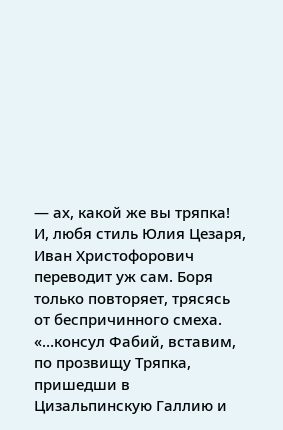— ах, какой же вы тряпка!
И, любя стиль Юлия Цезаря, Иван Христофорович переводит уж сам. Боря только повторяет, трясясь от беспричинного смеха.
«…консул Фабий, вставим, по прозвищу Тряпка, пришедши в Цизальпинскую Галлию и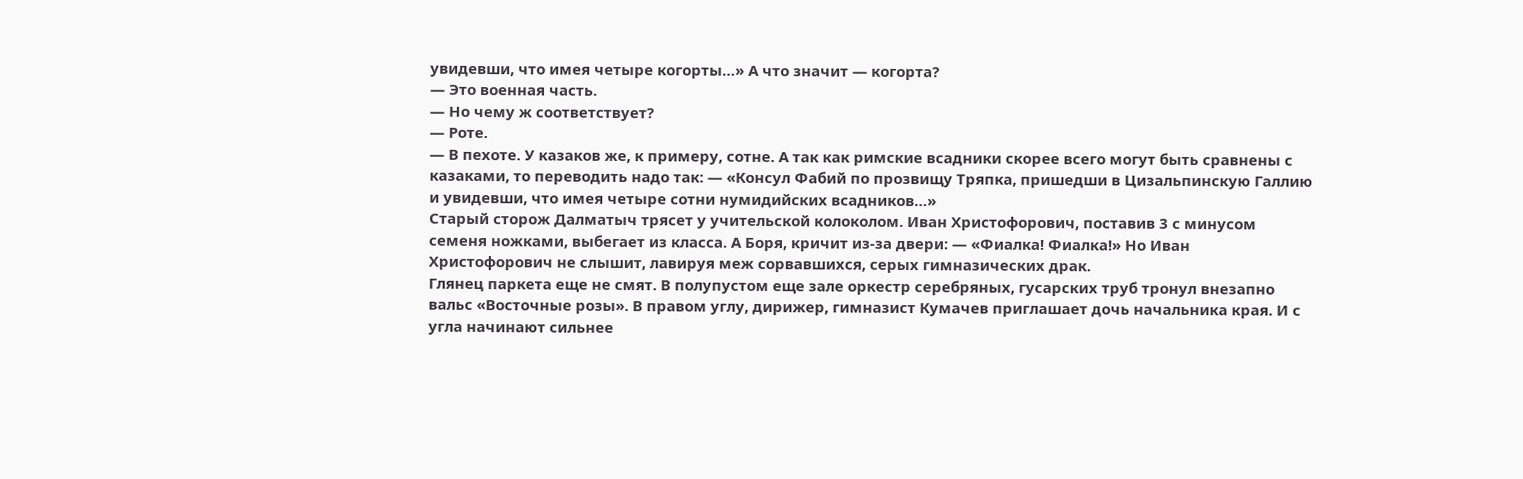увидевши, что имея четыре когорты…» А что значит — когорта?
— Это военная часть.
— Но чему ж соответствует?
— Роте.
— В пехоте. У казаков же, к примеру, сотне. А так как римские всадники скорее всего могут быть сравнены с казаками, то переводить надо так: — «Консул Фабий по прозвищу Тряпка, пришедши в Цизальпинскую Галлию и увидевши, что имея четыре сотни нумидийских всадников…»
Старый сторож Далматыч трясет у учительской колоколом. Иван Христофорович, поставив 3 с минусом семеня ножками, выбегает из класса. А Боря, кричит из-за двери: — «Фиалка! Фиалка!» Но Иван Христофорович не слышит, лавируя меж сорвавшихся, серых гимназических драк.
Глянец паркета еще не смят. В полупустом еще зале оркестр серебряных, гусарских труб тронул внезапно вальс «Восточные розы». В правом углу, дирижер, гимназист Кумачев приглашает дочь начальника края. И с угла начинают сильнее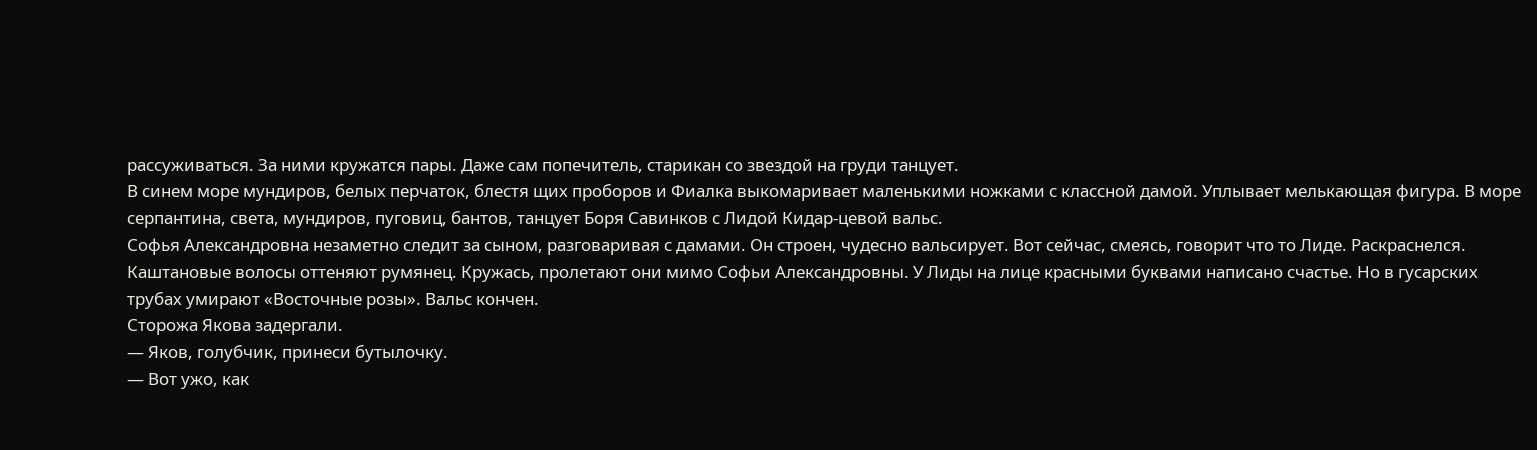рассуживаться. За ними кружатся пары. Даже сам попечитель, старикан со звездой на груди танцует.
В синем море мундиров, белых перчаток, блестя щих проборов и Фиалка выкомаривает маленькими ножками с классной дамой. Уплывает мелькающая фигура. В море серпантина, света, мундиров, пуговиц, бантов, танцует Боря Савинков с Лидой Кидар-цевой вальс.
Софья Александровна незаметно следит за сыном, разговаривая с дамами. Он строен, чудесно вальсирует. Вот сейчас, смеясь, говорит что то Лиде. Раскраснелся. Каштановые волосы оттеняют румянец. Кружась, пролетают они мимо Софьи Александровны. У Лиды на лице красными буквами написано счастье. Но в гусарских трубах умирают «Восточные розы». Вальс кончен.
Сторожа Якова задергали.
— Яков, голубчик, принеси бутылочку.
— Вот ужо, как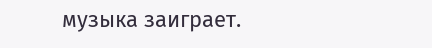музыка заиграет.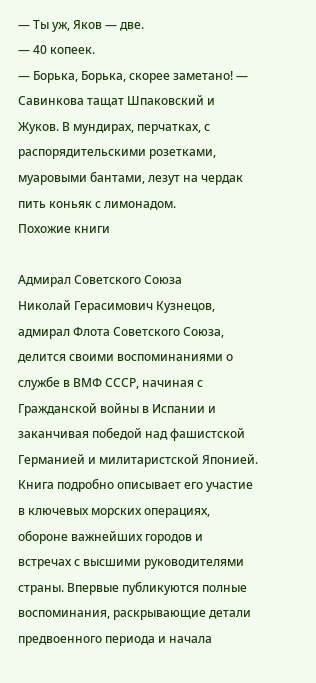— Ты уж, Яков — две.
— 40 копеек.
— Борька, Борька, скорее заметано! — Савинкова тащат Шпаковский и Жуков. В мундирах, перчатках, с распорядительскими розетками, муаровыми бантами, лезут на чердак пить коньяк с лимонадом.
Похожие книги

Адмирал Советского Союза
Николай Герасимович Кузнецов, адмирал Флота Советского Союза, делится своими воспоминаниями о службе в ВМФ СССР, начиная с Гражданской войны в Испании и заканчивая победой над фашистской Германией и милитаристской Японией. Книга подробно описывает его участие в ключевых морских операциях, обороне важнейших городов и встречах с высшими руководителями страны. Впервые публикуются полные воспоминания, раскрывающие детали предвоенного периода и начала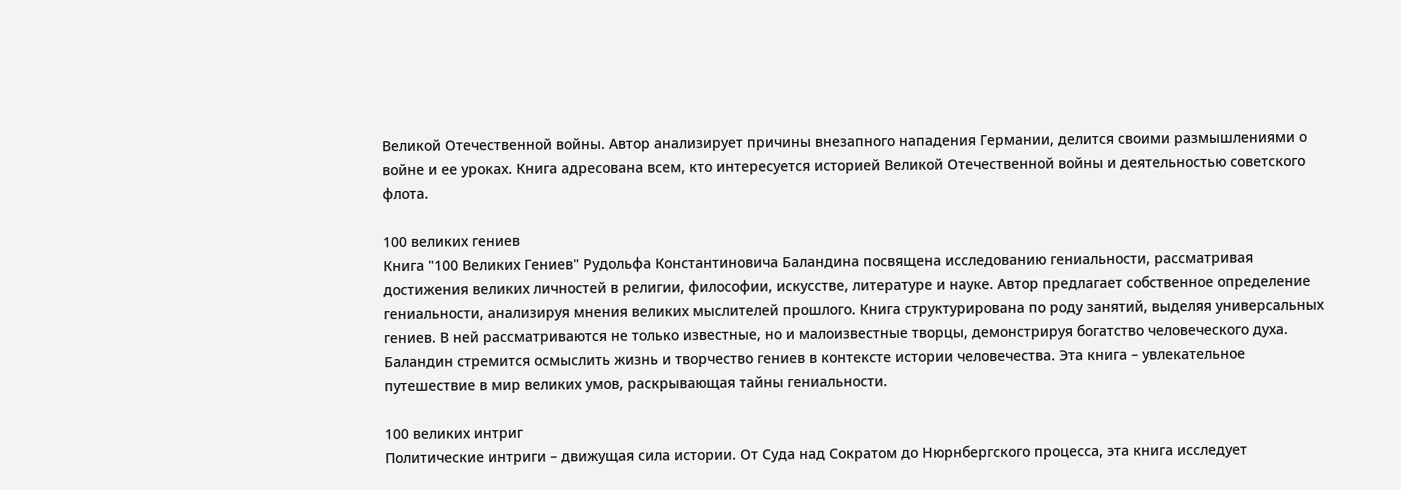Великой Отечественной войны. Автор анализирует причины внезапного нападения Германии, делится своими размышлениями о войне и ее уроках. Книга адресована всем, кто интересуется историей Великой Отечественной войны и деятельностью советского флота.

100 великих гениев
Книга "100 Великих Гениев" Рудольфа Константиновича Баландина посвящена исследованию гениальности, рассматривая достижения великих личностей в религии, философии, искусстве, литературе и науке. Автор предлагает собственное определение гениальности, анализируя мнения великих мыслителей прошлого. Книга структурирована по роду занятий, выделяя универсальных гениев. В ней рассматриваются не только известные, но и малоизвестные творцы, демонстрируя богатство человеческого духа. Баландин стремится осмыслить жизнь и творчество гениев в контексте истории человечества. Эта книга – увлекательное путешествие в мир великих умов, раскрывающая тайны гениальности.

100 великих интриг
Политические интриги – движущая сила истории. От Суда над Сократом до Нюрнбергского процесса, эта книга исследует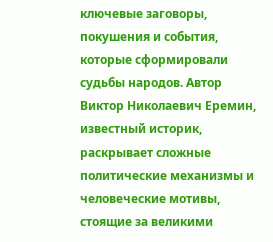ключевые заговоры, покушения и события, которые сформировали судьбы народов. Автор Виктор Николаевич Еремин, известный историк, раскрывает сложные политические механизмы и человеческие мотивы, стоящие за великими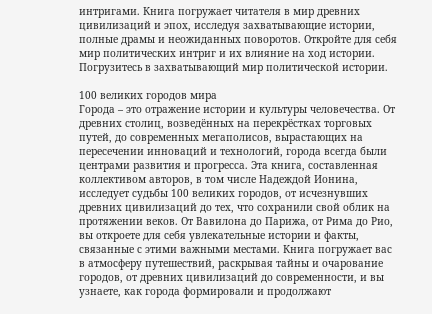интригами. Книга погружает читателя в мир древних цивилизаций и эпох, исследуя захватывающие истории, полные драмы и неожиданных поворотов. Откройте для себя мир политических интриг и их влияние на ход истории. Погрузитесь в захватывающий мир политической истории.

100 великих городов мира
Города – это отражение истории и культуры человечества. От древних столиц, возведённых на перекрёстках торговых путей, до современных мегаполисов, вырастающих на пересечении инноваций и технологий, города всегда были центрами развития и прогресса. Эта книга, составленная коллективом авторов, в том числе Надеждой Ионина, исследует судьбы 100 великих городов, от исчезнувших древних цивилизаций до тех, что сохранили свой облик на протяжении веков. От Вавилона до Парижа, от Рима до Рио, вы откроете для себя увлекательные истории и факты, связанные с этими важными местами. Книга погружает вас в атмосферу путешествий, раскрывая тайны и очарование городов, от древних цивилизаций до современности, и вы узнаете, как города формировали и продолжают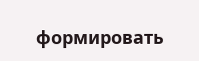формировать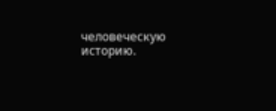человеческую историю.